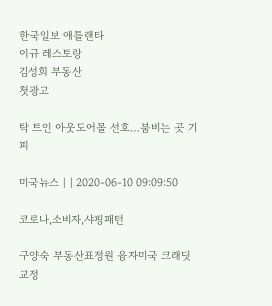한국일보 애틀랜타
이규 레스토랑
김성희 부동산
첫광고

탁 트인 아웃도어몰 선호…붐비는 곳 기피

미국뉴스 | | 2020-06-10 09:09:50

코로나,소비자,샤핑패턴

구양숙 부동산표정원 융자미국 크래딧 교정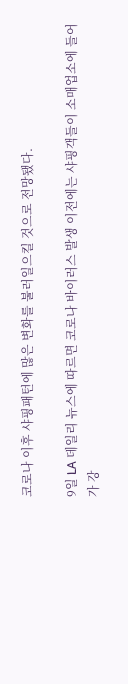코로나 이후 샤핑패턴에 많은 변화를 불러일으킬 것으로 전망됐다.

9일 LA 데일리 뉴스에 따르면 코로나 바이러스 발생 이전에는 샤핑객들이 소매업소에 들어가 강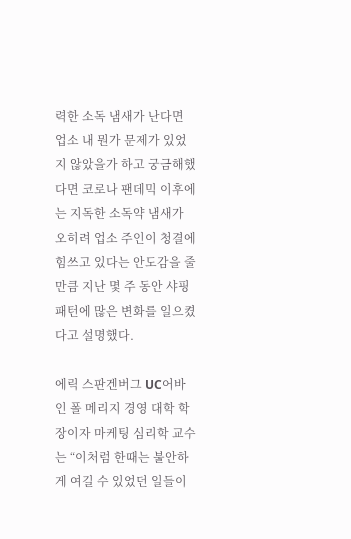력한 소독 냄새가 난다면 업소 내 뭔가 문제가 있었지 않았을가 하고 궁금해했다면 코로나 팬데믹 이후에는 지독한 소독약 냄새가 오히려 업소 주인이 청결에 힘쓰고 있다는 안도감을 줄만큼 지난 몇 주 동안 샤핑 패턴에 많은 변화를 일으켰다고 설명했다.

에릭 스판겐버그 UC어바인 폴 메리지 경영 대학 학장이자 마케팅 심리학 교수는 “이처럼 한때는 불안하게 여길 수 있었던 일들이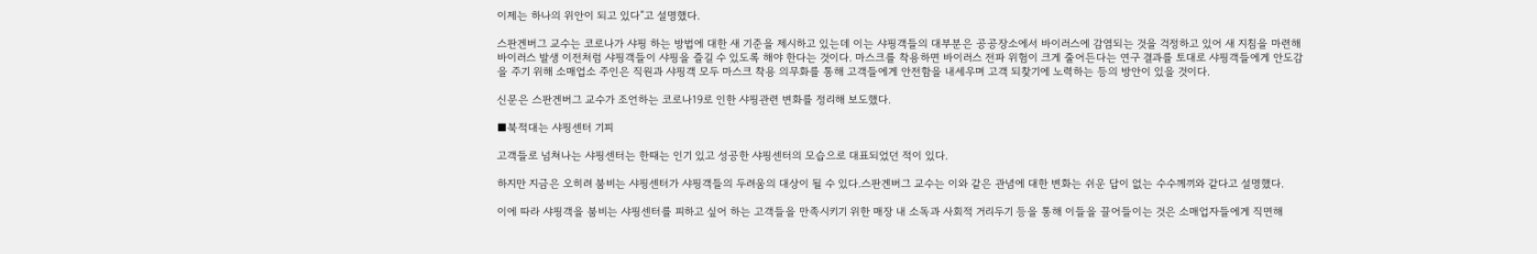이제는 하나의 위안이 되고 있다”고 설명했다.

스판겐버그 교수는 코로나가 샤핑 하는 방법에 대한 새 기준을 제시하고 있는데 이는 샤핑객들의 대부분은 공공장소에서 바이러스에 감염되는 것을 걱정하고 있어 새 지침을 마련해 바이러스 발생 이전처럼 샤핑객들이 샤핑을 즐길 수 있도록 해야 한다는 것이다. 마스크를 착용하면 바이러스 전파 위험이 크게 줄어든다는 연구 결과를 토대로 샤핑객들에게 안도감을 주기 위해 소매업소 주인은 직원과 샤핑객 모두 마스크 착용 의무화를 통해 고객들에게 안전함을 내세우며 고객 되찾기에 노력하는 등의 방안이 있을 것이다.

신문은 스판겐버그 교수가 조언하는 코로나19로 인한 샤핑관련 변화를 정리해 보도했다.

■북적대는 샤핑센터 기피

고객들로 넘쳐나는 샤핑센터는 한때는 인기 있고 성공한 샤핑센터의 모습으로 대표되었던 적이 있다.

하지만 지금은 오히려 붐비는 샤핑센터가 샤핑객들의 두려움의 대상이 될 수 있다.스판겐버그 교수는 이와 같은 관념에 대한 변화는 쉬운 답이 없는 수수께끼와 같다고 설명했다.

이에 따라 샤핑객을 붐비는 샤핑센터를 피하고 싶어 하는 고객들을 만족시키기 위한 매장 내 소독과 사회적 거리두기 등을 통해 이들을 끌어들이는 것은 소매업자들에게 직면해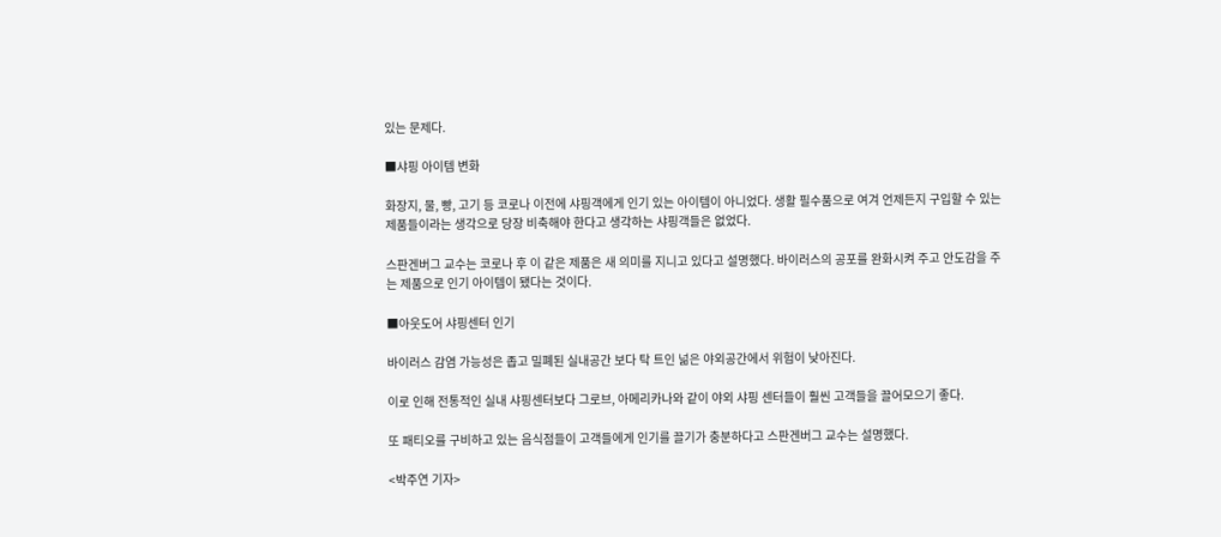있는 문제다.

■샤핑 아이템 변화

화장지, 물, 빵, 고기 등 코로나 이전에 샤핑객에게 인기 있는 아이템이 아니었다. 생활 필수품으로 여겨 언제든지 구입할 수 있는 제품들이라는 생각으로 당장 비축해야 한다고 생각하는 샤핑객들은 없었다.

스판겐버그 교수는 코로나 후 이 같은 제품은 새 의미를 지니고 있다고 설명했다. 바이러스의 공포를 완화시켜 주고 안도감을 주는 제품으로 인기 아이템이 됐다는 것이다.

■아웃도어 샤핑센터 인기

바이러스 감염 가능성은 좁고 밀폐된 실내공간 보다 탁 트인 넒은 야외공간에서 위험이 낮아진다.

이로 인해 전통적인 실내 샤핑센터보다 그로브, 아메리카나와 같이 야외 샤핑 센터들이 훨씬 고객들을 끌어모으기 좋다.

또 패티오를 구비하고 있는 음식점들이 고객들에게 인기를 끌기가 충분하다고 스판겐버그 교수는 설명했다.

<박주연 기자>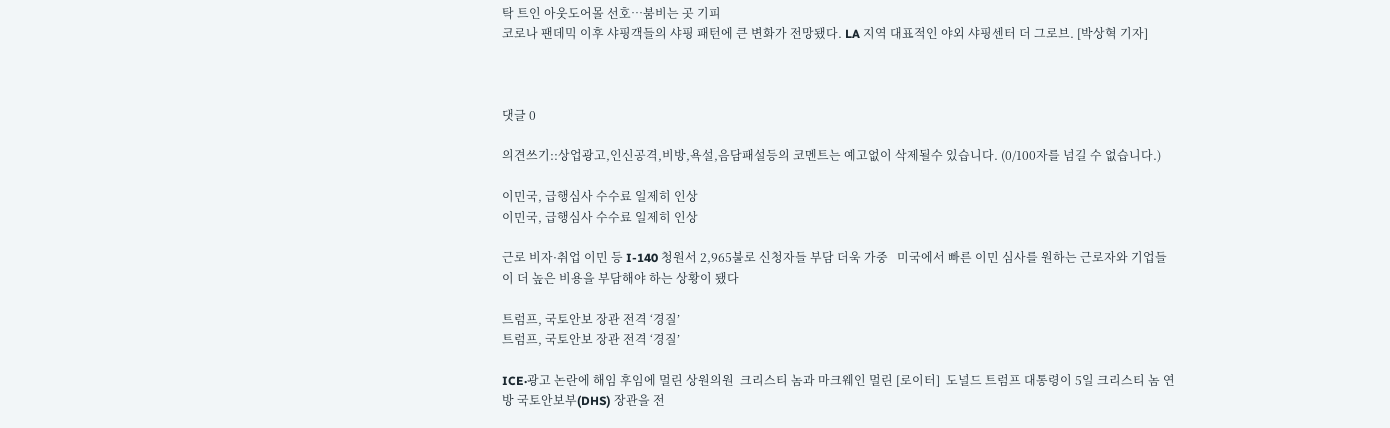탁 트인 아웃도어몰 선호…붐비는 곳 기피
코로나 팬데믹 이후 샤핑객들의 샤핑 패턴에 큰 변화가 전망됐다. LA 지역 대표적인 야외 샤핑센터 더 그로브. [박상혁 기자]



댓글 0

의견쓰기::상업광고,인신공격,비방,욕설,음담패설등의 코멘트는 예고없이 삭제될수 있습니다. (0/100자를 넘길 수 없습니다.)

이민국, 급행심사 수수료 일제히 인상
이민국, 급행심사 수수료 일제히 인상

근로 비자·취업 이민 등 I-140 청원서 2,965불로 신청자들 부담 더욱 가중   미국에서 빠른 이민 심사를 원하는 근로자와 기업들이 더 높은 비용을 부담해야 하는 상황이 됐다

트럼프, 국토안보 장관 전격 ‘경질’
트럼프, 국토안보 장관 전격 ‘경질’

ICE·광고 논란에 해임 후임에 멀린 상원의원  크리스티 놈과 마크웨인 멀린 [로이터]  도널드 트럼프 대통령이 5일 크리스티 놈 연방 국토안보부(DHS) 장관을 전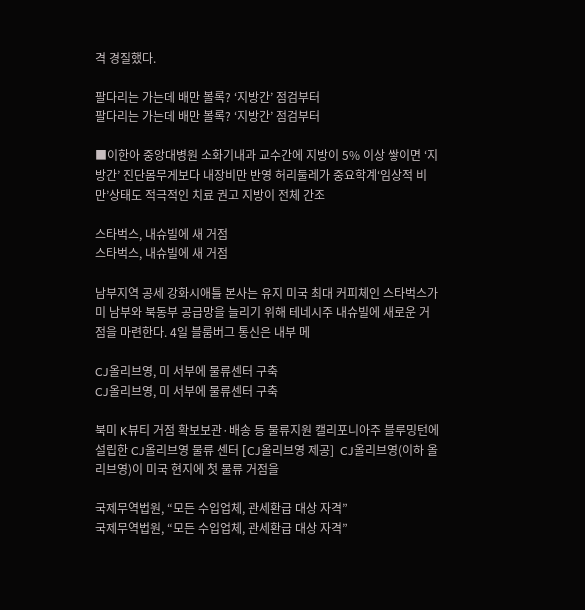격 경질했다.

팔다리는 가는데 배만 볼록? ‘지방간’ 점검부터
팔다리는 가는데 배만 볼록? ‘지방간’ 점검부터

■이한아 중앙대병원 소화기내과 교수간에 지방이 5% 이상 쌓이면 ‘지방간’ 진단몸무게보다 내장비만 반영 허리둘레가 중요학계‘임상적 비만’상태도 적극적인 치료 권고 지방이 전체 간조

스타벅스, 내슈빌에 새 거점
스타벅스, 내슈빌에 새 거점

남부지역 공세 강화시애틀 본사는 유지 미국 최대 커피체인 스타벅스가 미 남부와 북동부 공급망을 늘리기 위해 테네시주 내슈빌에 새로운 거점을 마련한다. 4일 블룸버그 통신은 내부 메

CJ올리브영, 미 서부에 물류센터 구축
CJ올리브영, 미 서부에 물류센터 구축

북미 K뷰티 거점 확보보관·배송 등 물류지원 캘리포니아주 블루밍턴에 설립한 CJ올리브영 물류 센터 [CJ올리브영 제공]  CJ올리브영(이하 올리브영)이 미국 현지에 첫 물류 거점을

국제무역법원, “모든 수입업체, 관세환급 대상 자격”
국제무역법원, “모든 수입업체, 관세환급 대상 자격”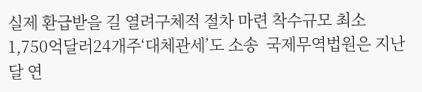실제 환급받을 길 열려구체적 절차 마련 착수규모 최소 1,750억달러24개주‘대체관세’도 소송  국제무역법원은 지난달 연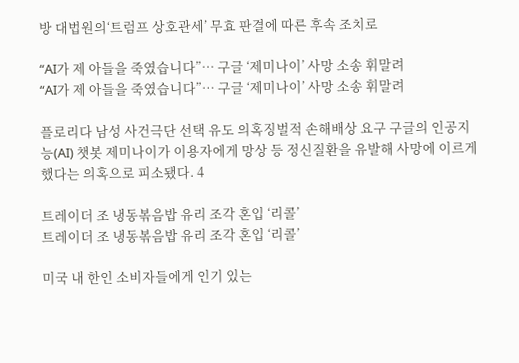방 대법원의‘트럼프 상호관세’ 무효 판결에 따른 후속 조치로

“AI가 제 아들을 죽였습니다”… 구글 ‘제미나이’ 사망 소송 휘말려
“AI가 제 아들을 죽였습니다”… 구글 ‘제미나이’ 사망 소송 휘말려

플로리다 남성 사건극단 선택 유도 의혹징벌적 손해배상 요구 구글의 인공지능(AI) 챗봇 제미나이가 이용자에게 망상 등 정신질환을 유발해 사망에 이르게 했다는 의혹으로 피소됐다. 4

트레이더 조 냉동볶음밥 유리 조각 혼입 ‘리콜’
트레이더 조 냉동볶음밥 유리 조각 혼입 ‘리콜’

미국 내 한인 소비자들에게 인기 있는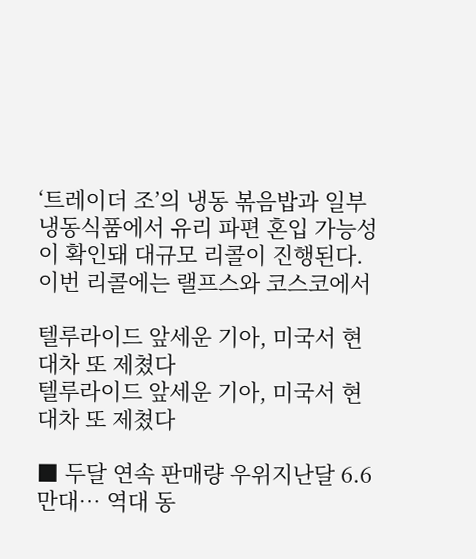‘트레이더 조’의 냉동 볶음밥과 일부 냉동식품에서 유리 파편 혼입 가능성이 확인돼 대규모 리콜이 진행된다. 이번 리콜에는 랠프스와 코스코에서

텔루라이드 앞세운 기아, 미국서 현대차 또 제쳤다
텔루라이드 앞세운 기아, 미국서 현대차 또 제쳤다

■ 두달 연속 판매량 우위지난달 6.6만대… 역대 동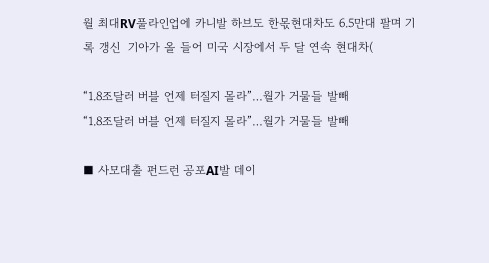월 최대RV풀라인업에 카니발 하브도 한몫현대차도 6.5만대 팔며 기록 갱신  기아가 올 들어 미국 시장에서 두 달 연속 현대차(

“1.8조달러 버블 언제 터질지 몰라”…월가 거물들 발빼
“1.8조달러 버블 언제 터질지 몰라”…월가 거물들 발빼

■ 사모대출 펀드런 공포AI발 데이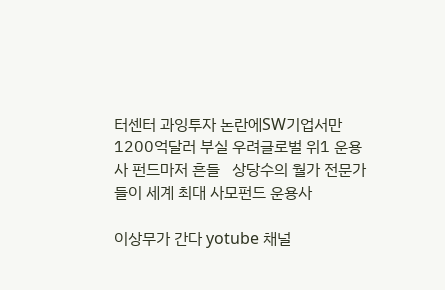터센터 과잉투자 논란에SW기업서만 1200억달러 부실 우려글로벌 위1 운용사 펀드마저 흔들   상당수의 월가 전문가들이 세계 최대 사모펀드 운용사

이상무가 간다 yotube 채널